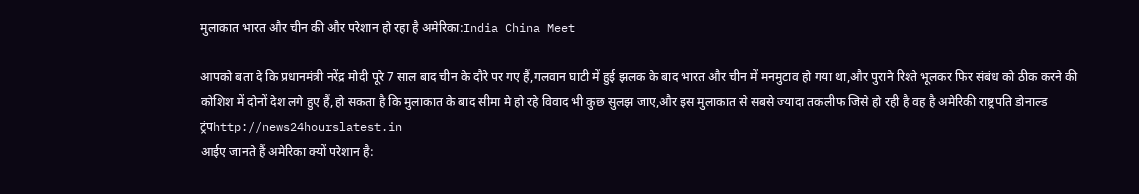मुलाकात भारत और चीन की और परेशान हो रहा है अमेरिका:India China Meet

आपको बता दे कि प्रधानमंत्री नरेंद्र मोदी पूरे 7 साल बाद चीन के दौरे पर गए हैं,गलवान घाटी में हुई झलक के बाद भारत और चीन में मनमुटाव हो गया था,और पुराने रिश्ते भूलकर फिर संबंध को ठीक करने की कोशिश में दोनों देश लगे हुए हैं,हो सकता है कि मुलाकात के बाद सीमा मे हो रहे विवाद भी कुछ सुलझ जाए,और इस मुलाकात से सबसे ज्यादा तकलीफ जिसे हो रही है वह है अमेरिकी राष्ट्रपति डोनाल्ड ट्रंपhttp://news24hourslatest.in
आईए जानते हैं अमेरिका क्यों परेशान है: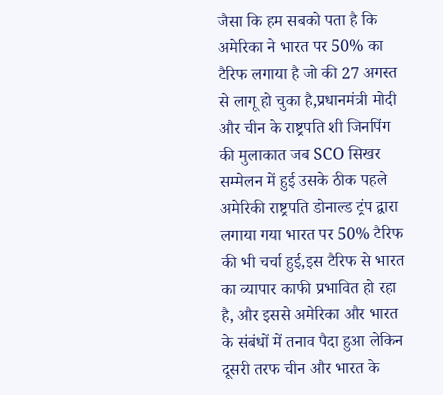जैसा कि हम सबको पता है कि अमेरिका ने भारत पर 50% का टैरिफ लगाया है जो की 27 अगस्त से लागू हो चुका है,प्रधानमंत्री मोदी और चीन के राष्ट्रपति शी जिनपिंग की मुलाकात जब SCO सिखर सम्मेलन में हुई उसके ठीक पहले अमेरिकी राष्ट्रपति डोनाल्ड ट्रंप द्वारा लगाया गया भारत पर 50% टैरिफ की भी चर्चा हुई,इस टैरिफ से भारत का व्यापार काफी प्रभावित हो रहा है, और इससे अमेरिका और भारत के संबंधों में तनाव पैदा हुआ लेकिन दूसरी तरफ चीन और भारत के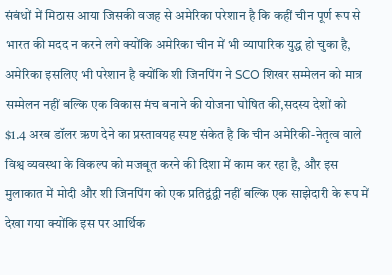संबंधों में मिठास आया जिसकी वजह से अमेरिका परेशान है कि कहीं चीन पूर्ण रूप से भारत की मदद न करने लगे क्योंकि अमेरिका चीन में भी व्यापारिक युद्ध हो चुका है, अमेरिका इसलिए भी परेशान है क्योंकि शी जिनपिंग ने SCO शिखर सम्मेलन को मात्र सम्मेलन नहीं बल्कि एक विकास मंच बनाने की योजना घोषित की,सदस्य देशों को $1.4 अरब डॉलर ऋण देने का प्रस्तावयह स्पष्ट संकेत है कि चीन अमेरिकी-नेतृत्व वाले विश्व व्यवस्था के विकल्प को मजबूत करने की दिशा में काम कर रहा है, और इस मुलाकात में मोदी और शी जिनपिंग को एक प्रतिद्वंद्वी नहीं बल्कि एक साझेदारी के रूप में देखा गया क्योंकि इस पर आर्थिक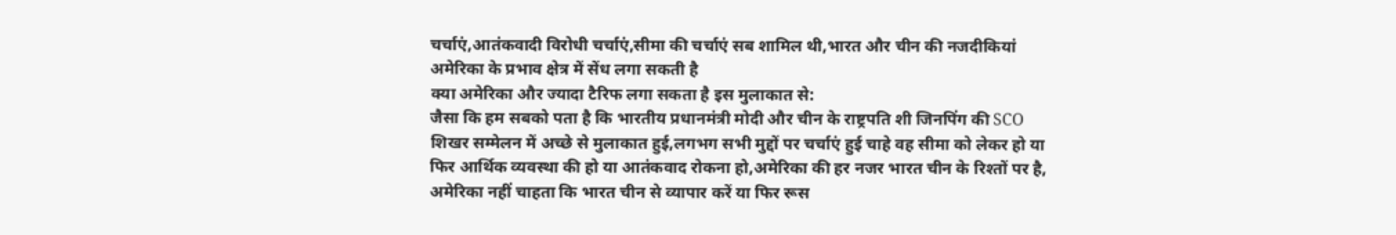चर्चाएं,आतंकवादी विरोधी चर्चाएं,सीमा की चर्चाएं सब शामिल थी,भारत और चीन की नजदीकियां अमेरिका के प्रभाव क्षेत्र में सेंध लगा सकती है
क्या अमेरिका और ज्यादा टैरिफ लगा सकता है इस मुलाकात से:
जैसा कि हम सबको पता है कि भारतीय प्रधानमंत्री मोदी और चीन के राष्ट्रपति शी जिनपिंग की SCO शिखर सम्मेलन में अच्छे से मुलाकात हुई,लगभग सभी मुद्दों पर चर्चाएं हुई चाहे वह सीमा को लेकर हो या फिर आर्थिक व्यवस्था की हो या आतंकवाद रोकना हो,अमेरिका की हर नजर भारत चीन के रिश्तों पर है, अमेरिका नहीं चाहता कि भारत चीन से व्यापार करें या फिर रूस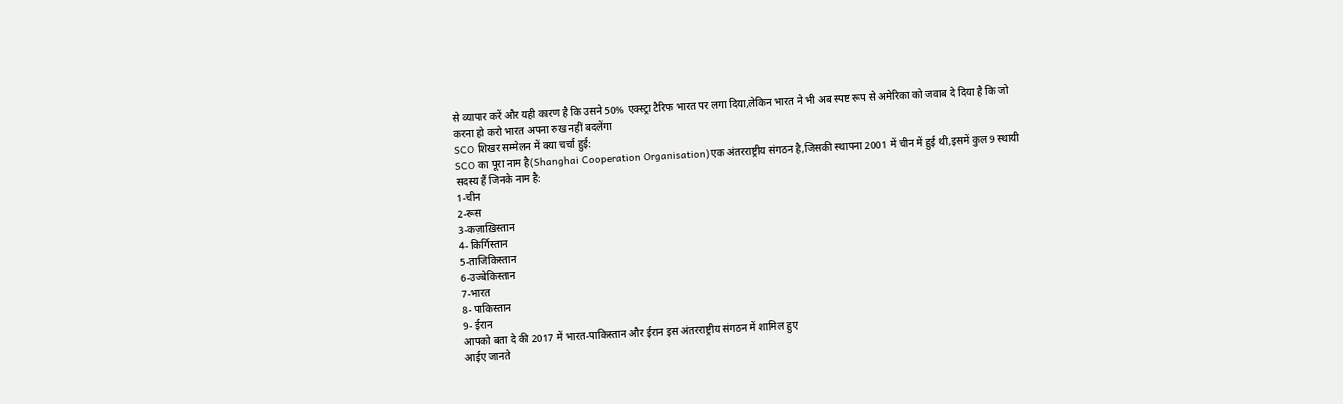से व्यापार करें और यही कारण है कि उसने 50% एक्स्ट्रा टैरिफ भारत पर लगा दिया,लेकिन भारत ने भी अब स्पष्ट रूप से अमेरिका को जवाब दे दिया है कि जो करना हो करो भारत अपना रुख नहीं बदलेंगा
SCO शिखर सम्मेलन में क्या चर्चा हुई:
SCO का पूरा नाम है(Shanghai Cooperation Organisation)एक अंतरराष्ट्रीय संगठन है,जिसकी स्थापना 2001 में चीन में हुई थी,इसमें कुल 9 स्थायी सदस्य हैं जिनके नाम है:
1-चीन
2-रूस
3-कज़ाख़िस्तान
4- किर्गिस्तान
5-ताजिकिस्तान
6-उज्बेकिस्तान
7-भारत
8- पाकिस्तान
9- ईरान
आपको बता दे की 2017 में भारत-पाकिस्तान और ईरान इस अंतरराष्ट्रीय संगठन में शामिल हुए
आईए जानते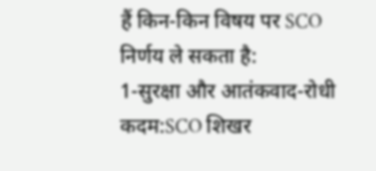हैं किन-किन विषय पर SCO निर्णय ले सकता है:
1-सुरक्षा और आतंकवाद-रोधी कदम:SCO शिखर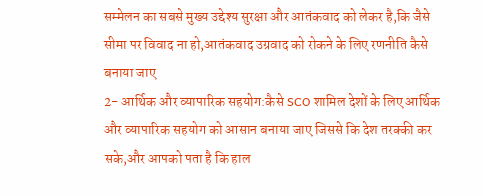सम्मेलन का सबसे मुख्य उद्देश्य सुरक्षा और आतंकवाद को लेकर है,कि जैसे सीमा पर विवाद ना हो,आतंकवाद उग्रवाद को रोकने के लिए रणनीति कैसे बनाया जाए
2- आर्थिक और व्यापारिक सहयोग:कैसे SCO शामिल देशों के लिए आर्थिक और व्यापारिक सहयोग को आसान बनाया जाए जिससे कि देश तरक्की कर सके,और आपको पता है कि हाल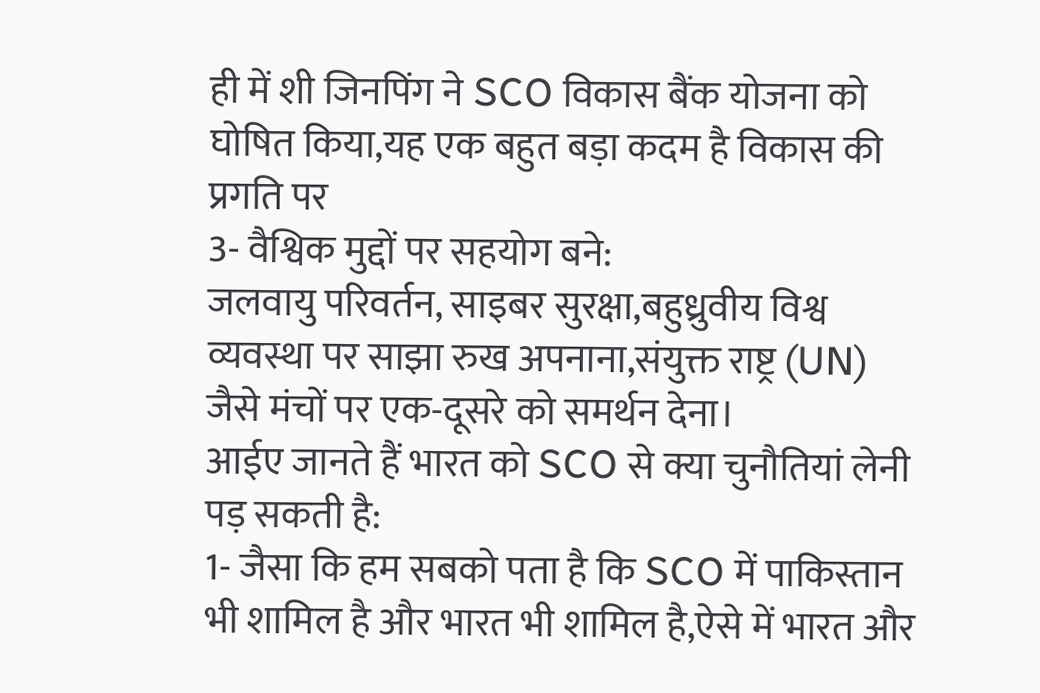ही में शी जिनपिंग ने SCO विकास बैंक योजना को घोषित किया,यह एक बहुत बड़ा कदम है विकास की प्रगति पर
3- वैश्विक मुद्दों पर सहयोग बने:
जलवायु परिवर्तन, साइबर सुरक्षा,बहुध्रुवीय विश्व व्यवस्था पर साझा रुख अपनाना,संयुक्त राष्ट्र (UN) जैसे मंचों पर एक-दूसरे को समर्थन देना।
आईए जानते हैं भारत को SCO से क्या चुनौतियां लेनी पड़ सकती है:
1- जैसा कि हम सबको पता है कि SCO में पाकिस्तान भी शामिल है और भारत भी शामिल है,ऐसे में भारत और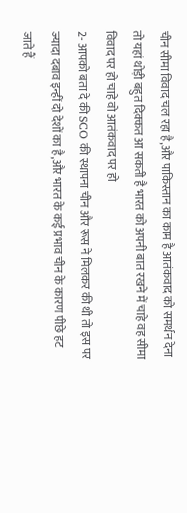चीन सीमा विवाद चल रहा है,और पाकिस्तान का काम है आतंकवाद को समर्थन देना तो यहां थोड़ी बहुत दिक्कत आ सकती है भारत को अपनी बात रखने में चाहे वह सीमा विवाद पर हो चाहे वो आतंकवाद पर हो
2- आपको बता दे की SCO की स्थापना चीन और रूस ने मिलकर की थी तो इस पर ज्यादा दबाव इन्हीं दो देशों का है,और भारत के कई प्रभाव चीन के कारण पीछे हट जाते हैं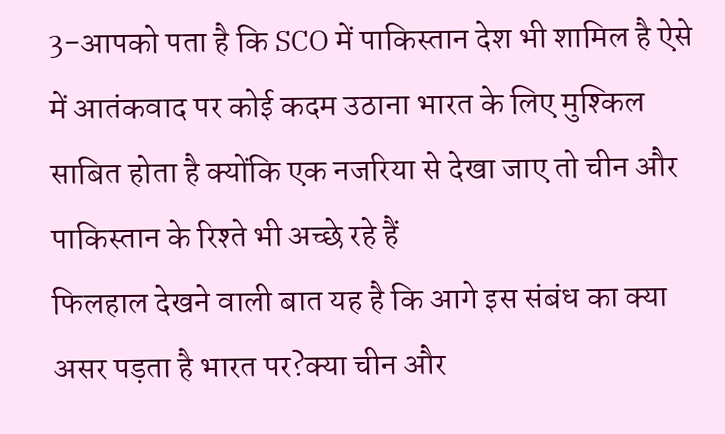3-आपको पता है कि SCO में पाकिस्तान देश भी शामिल है ऐसे में आतंकवाद पर कोई कदम उठाना भारत के लिए मुश्किल साबित होता है क्योंकि एक नजरिया से देखा जाए तो चीन और पाकिस्तान के रिश्ते भी अच्छे रहे हैं
फिलहाल देखने वाली बात यह है कि आगे इस संबंध का क्या असर पड़ता है भारत पर?क्या चीन और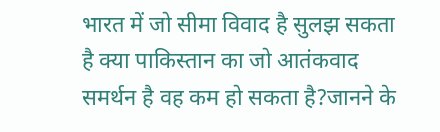भारत में जो सीमा विवाद है सुलझ सकता है क्या पाकिस्तान का जो आतंकवाद समर्थन है वह कम हो सकता है?जानने के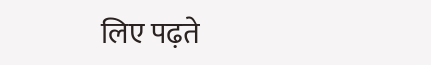लिए पढ़ते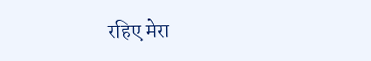रहिए मेरा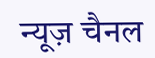न्यूज़ चैनल